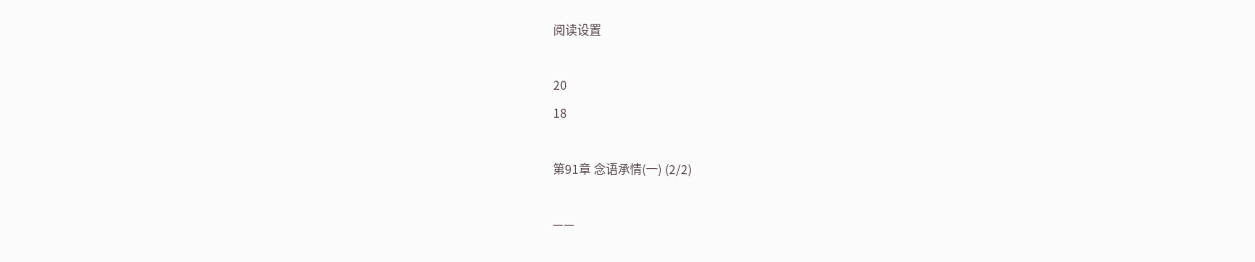阅读设置

20
18

第91章 念语承情(一) (2/2)

——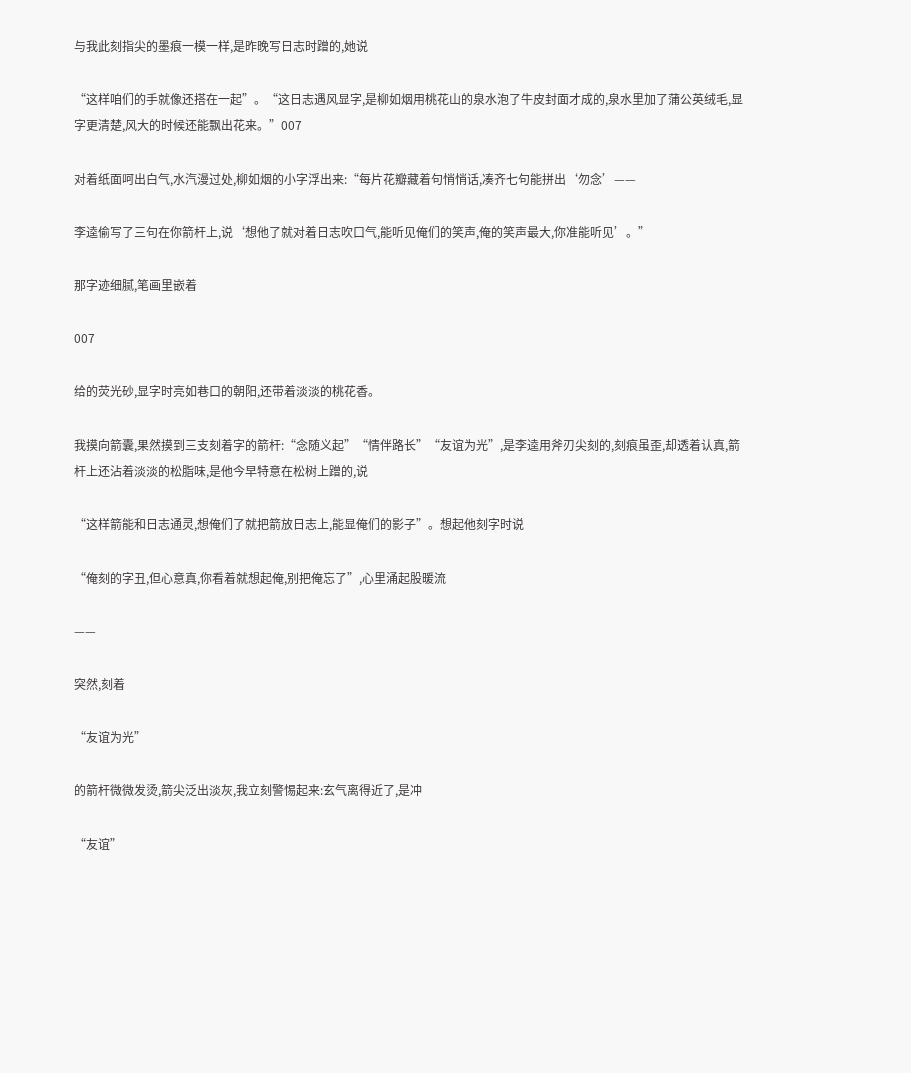与我此刻指尖的墨痕一模一样,是昨晚写日志时蹭的,她说

“这样咱们的手就像还搭在一起”。“这日志遇风显字,是柳如烟用桃花山的泉水泡了牛皮封面才成的,泉水里加了蒲公英绒毛,显字更清楚,风大的时候还能飘出花来。”007

对着纸面呵出白气,水汽漫过处,柳如烟的小字浮出来:“每片花瓣藏着句悄悄话,凑齐七句能拼出‘勿念’——

李逵偷写了三句在你箭杆上,说‘想他了就对着日志吹口气,能听见俺们的笑声,俺的笑声最大,你准能听见’。”

那字迹细腻,笔画里嵌着

007

给的荧光砂,显字时亮如巷口的朝阳,还带着淡淡的桃花香。

我摸向箭囊,果然摸到三支刻着字的箭杆:“念随义起”“情伴路长”“友谊为光”,是李逵用斧刃尖刻的,刻痕虽歪,却透着认真,箭杆上还沾着淡淡的松脂味,是他今早特意在松树上蹭的,说

“这样箭能和日志通灵,想俺们了就把箭放日志上,能显俺们的影子”。想起他刻字时说

“俺刻的字丑,但心意真,你看着就想起俺,别把俺忘了”,心里涌起股暖流

——

突然,刻着

“友谊为光”

的箭杆微微发烫,箭尖泛出淡灰,我立刻警惕起来:玄气离得近了,是冲

“友谊”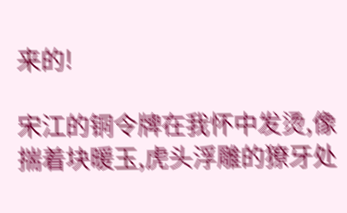来的!

宋江的铜令牌在我怀中发烫,像揣着块暖玉,虎头浮雕的獠牙处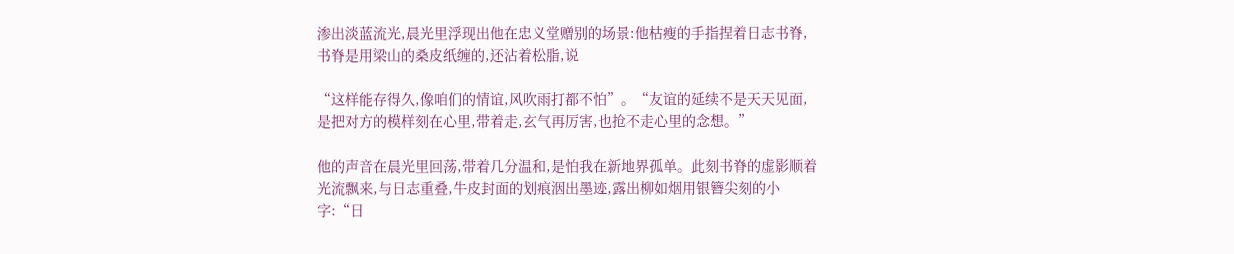渗出淡蓝流光,晨光里浮现出他在忠义堂赠别的场景:他枯瘦的手指捏着日志书脊,书脊是用梁山的桑皮纸缠的,还沾着松脂,说

“这样能存得久,像咱们的情谊,风吹雨打都不怕”。“友谊的延续不是天天见面,是把对方的模样刻在心里,带着走,玄气再厉害,也抢不走心里的念想。”

他的声音在晨光里回荡,带着几分温和,是怕我在新地界孤单。此刻书脊的虚影顺着光流飘来,与日志重叠,牛皮封面的划痕洇出墨迹,露出柳如烟用银簪尖刻的小字:“日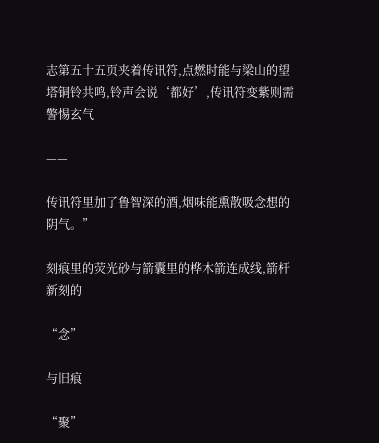志第五十五页夹着传讯符,点燃时能与梁山的望塔铜铃共鸣,铃声会说‘都好’,传讯符变紫则需警惕玄气

——

传讯符里加了鲁智深的酒,烟味能熏散吸念想的阴气。”

刻痕里的荧光砂与箭囊里的桦木箭连成线,箭杆新刻的

“念”

与旧痕

“聚”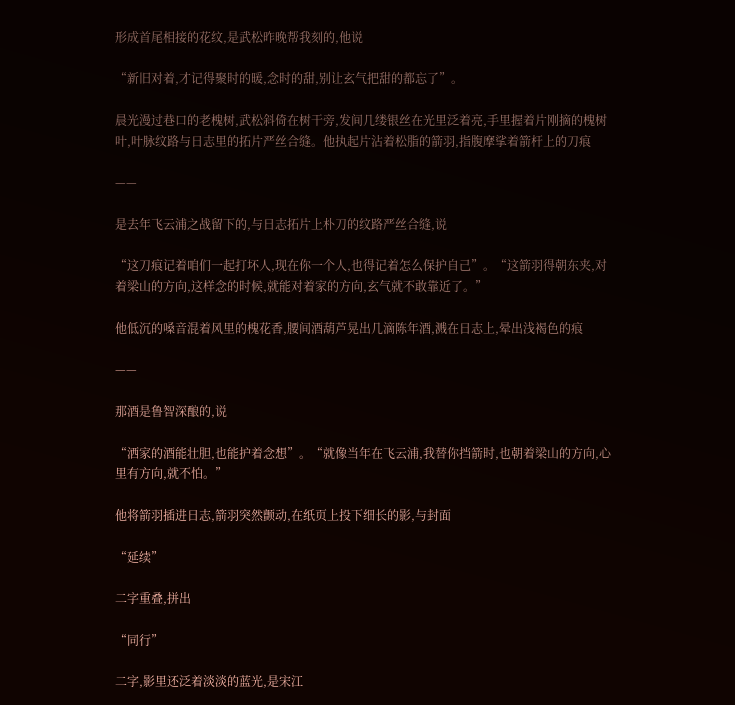形成首尾相接的花纹,是武松昨晚帮我刻的,他说

“新旧对着,才记得聚时的暖,念时的甜,别让玄气把甜的都忘了”。

晨光漫过巷口的老槐树,武松斜倚在树干旁,发间几缕银丝在光里泛着亮,手里握着片刚摘的槐树叶,叶脉纹路与日志里的拓片严丝合缝。他执起片沾着松脂的箭羽,指腹摩挲着箭杆上的刀痕

——

是去年飞云浦之战留下的,与日志拓片上朴刀的纹路严丝合缝,说

“这刀痕记着咱们一起打坏人,现在你一个人,也得记着怎么保护自己”。“这箭羽得朝东夹,对着梁山的方向,这样念的时候,就能对着家的方向,玄气就不敢靠近了。”

他低沉的嗓音混着风里的槐花香,腰间酒葫芦晃出几滴陈年酒,溅在日志上,晕出浅褐色的痕

——

那酒是鲁智深酿的,说

“洒家的酒能壮胆,也能护着念想”。“就像当年在飞云浦,我替你挡箭时,也朝着梁山的方向,心里有方向,就不怕。”

他将箭羽插进日志,箭羽突然颤动,在纸页上投下细长的影,与封面

“延续”

二字重叠,拼出

“同行”

二字,影里还泛着淡淡的蓝光,是宋江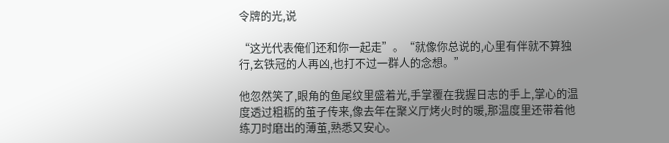令牌的光,说

“这光代表俺们还和你一起走”。“就像你总说的,心里有伴就不算独行,玄铁冠的人再凶,也打不过一群人的念想。”

他忽然笑了,眼角的鱼尾纹里盛着光,手掌覆在我握日志的手上,掌心的温度透过粗粝的茧子传来,像去年在聚义厅烤火时的暖,那温度里还带着他练刀时磨出的薄茧,熟悉又安心。